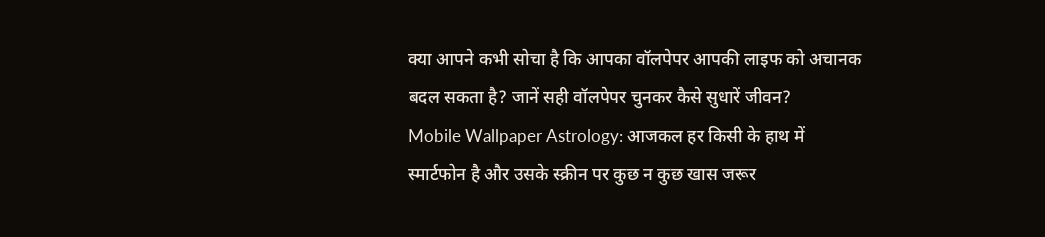क्या आपने कभी सोचा है कि आपका वॉलपेपर आपकी लाइफ को अचानक बदल सकता है? जानें सही वॉलपेपर चुनकर कैसे सुधारें जीवन?
Mobile Wallpaper Astrology: आजकल हर किसी के हाथ में स्मार्टफोन है और उसके स्क्रीन पर कुछ न कुछ खास जरूर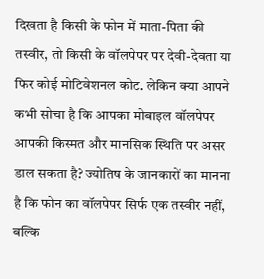दिखता है किसी के फोन में माता-पिता की तस्वीर, तो किसी के वॉलपेपर पर देवी-देवता या फिर कोई मोटिवेशनल कोट. लेकिन क्या आपने कभी सोचा है कि आपका मोबाइल वॉलपेपर आपकी किस्मत और मानसिक स्थिति पर असर डाल सकता है? ज्योतिष के जानकारों का मानना है कि फोन का वॉलपेपर सिर्फ एक तस्वीर नहीं, बल्कि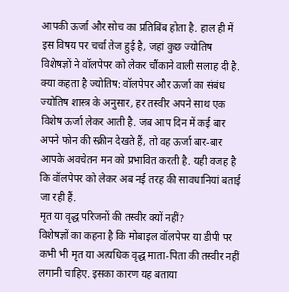आपकी ऊर्जा और सोच का प्रतिबिंब होता है. हाल ही में इस विषय पर चर्चा तेज हुई है, जहां कुछ ज्योतिष विशेषज्ञों ने वॉलपेपर को लेकर चौंकाने वाली सलाह दी है.
क्या कहता है ज्योतिष: वॉलपेपर और ऊर्जा का संबंध
ज्योतिष शास्त्र के अनुसार, हर तस्वीर अपने साथ एक विशेष ऊर्जा लेकर आती है. जब आप दिन में कई बार अपने फोन की स्क्रीन देखते हैं, तो वह ऊर्जा बार-बार आपके अवचेतन मन को प्रभावित करती है. यही वजह है कि वॉलपेपर को लेकर अब नई तरह की सावधानियां बताई जा रही हैं.
मृत या वृद्ध परिजनों की तस्वीर क्यों नहीं?
विशेषज्ञों का कहना है कि मोबाइल वॉलपेपर या डीपी पर कभी भी मृत या अत्यधिक वृद्ध माता-पिता की तस्वीर नहीं लगानी चाहिए. इसका कारण यह बताया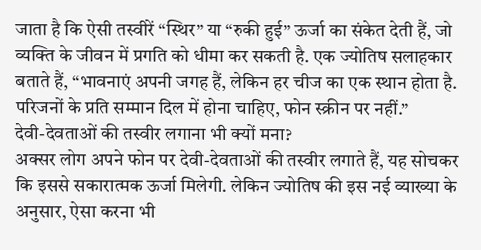जाता है कि ऐसी तस्वीरें “स्थिर” या “रुकी हुई” ऊर्जा का संकेत देती हैं, जो व्यक्ति के जीवन में प्रगति को धीमा कर सकती है. एक ज्योतिष सलाहकार बताते हैं, “भावनाएं अपनी जगह हैं, लेकिन हर चीज का एक स्थान होता है. परिजनों के प्रति सम्मान दिल में होना चाहिए, फोन स्क्रीन पर नहीं.”
देवी-देवताओं की तस्वीर लगाना भी क्यों मना?
अक्सर लोग अपने फोन पर देवी-देवताओं की तस्वीर लगाते हैं, यह सोचकर कि इससे सकारात्मक ऊर्जा मिलेगी. लेकिन ज्योतिष की इस नई व्याख्या के अनुसार, ऐसा करना भी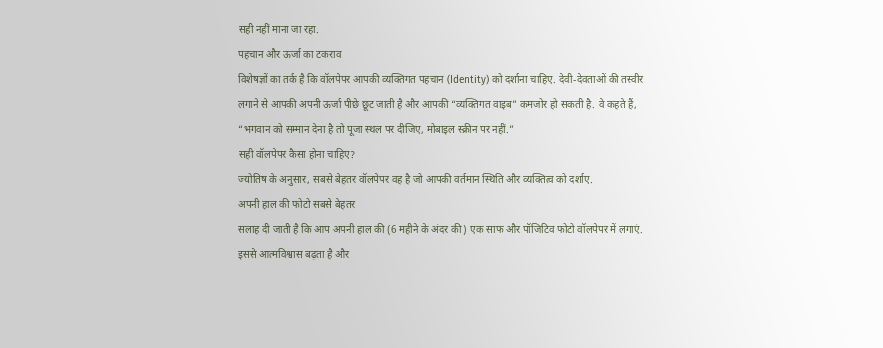सही नहीं माना जा रहा.
पहचान और ऊर्जा का टकराव
विशेषज्ञों का तर्क है कि वॉलपेपर आपकी व्यक्तिगत पहचान (Identity) को दर्शाना चाहिए. देवी-देवताओं की तस्वीर लगाने से आपकी अपनी ऊर्जा पीछे छूट जाती है और आपकी “व्यक्तिगत वाइब” कमजोर हो सकती है. वे कहते हैं, “भगवान को सम्मान देना है तो पूजा स्थल पर दीजिए, मोबाइल स्क्रीन पर नहीं.”
सही वॉलपेपर कैसा होना चाहिए?
ज्योतिष के अनुसार, सबसे बेहतर वॉलपेपर वह है जो आपकी वर्तमान स्थिति और व्यक्तित्व को दर्शाए.
अपनी हाल की फोटो सबसे बेहतर
सलाह दी जाती है कि आप अपनी हाल की (6 महीने के अंदर की) एक साफ और पॉजिटिव फोटो वॉलपेपर में लगाएं. इससे आत्मविश्वास बढ़ता है और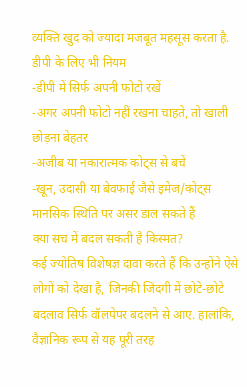व्यक्ति खुद को ज्यादा मजबूत महसूस करता है.
डीपी के लिए भी नियम
-डीपी में सिर्फ अपनी फोटो रखें
-अगर अपनी फोटो नहीं रखना चाहते, तो खाली छोड़ना बेहतर
-अजीब या नकारात्मक कोट्स से बचें
-खून, उदासी या बेवफाई जैसे इमेज/कोट्स मानसिक स्थिति पर असर डाल सकते हैं
क्या सच में बदल सकती है किस्मत?
कई ज्योतिष विशेषज्ञ दावा करते हैं कि उन्होंने ऐसे लोगों को देखा है, जिनकी जिंदगी में छोटे-छोटे बदलाव सिर्फ वॉलपेपर बदलने से आए. हालांकि, वैज्ञानिक रूप से यह पूरी तरह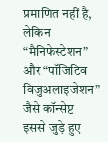प्रमाणित नहीं है, लेकिन “मैनिफेस्टेशन” और “पॉजिटिव विजुअलाइजेशन” जैसे कॉन्सेप्ट इससे जुड़े हुए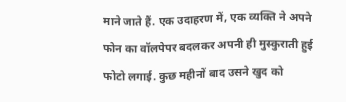माने जाते हैं. एक उदाहरण में, एक व्यक्ति ने अपने फोन का वॉलपेपर बदलकर अपनी ही मुस्कुराती हुई फोटो लगाई. कुछ महीनों बाद उसने खुद को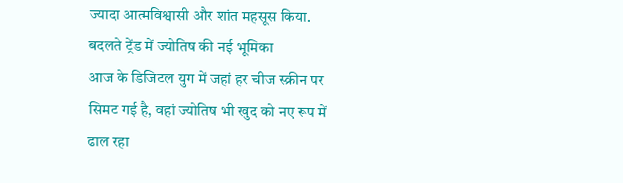ज्यादा आत्मविश्वासी और शांत महसूस किया.
बदलते ट्रेंड में ज्योतिष की नई भूमिका
आज के डिजिटल युग में जहां हर चीज स्क्रीन पर सिमट गई है, वहां ज्योतिष भी खुद को नए रूप में ढाल रहा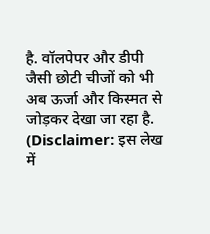है. वॉलपेपर और डीपी जैसी छोटी चीजों को भी अब ऊर्जा और किस्मत से जोड़कर देखा जा रहा है.
(Disclaimer: इस लेख में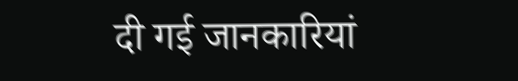दी गई जानकारियां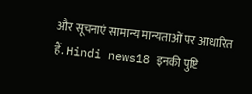और सूचनाएं सामान्य मान्यताओं पर आधारित हैं. Hindi news18 इनकी पुष्टि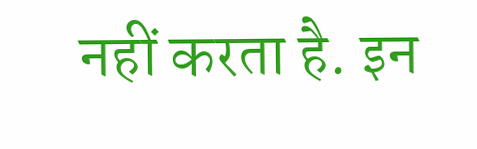नहीं करता है. इन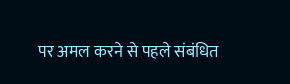पर अमल करने से पहले संबंधित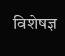विशेषज्ञ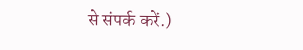से संपर्क करें.)